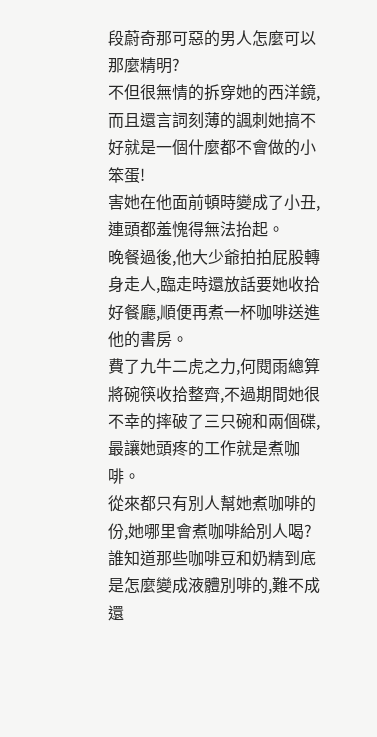段蔚奇那可惡的男人怎麼可以那麼精明?
不但很無情的拆穿她的西洋鏡,而且還言詞刻薄的諷刺她搞不好就是一個什麼都不會做的小笨蛋!
害她在他面前頓時變成了小丑,連頭都羞愧得無法抬起。
晚餐過後,他大少爺拍拍屁股轉身走人,臨走時還放話要她收拾好餐廳,順便再煮一杯咖啡送進他的書房。
費了九牛二虎之力,何閱雨總算將碗筷收拾整齊,不過期間她很不幸的摔破了三只碗和兩個碟,最讓她頭疼的工作就是煮咖啡。
從來都只有別人幫她煮咖啡的份,她哪里會煮咖啡給別人喝?
誰知道那些咖啡豆和奶精到底是怎麼變成液體別啡的,難不成還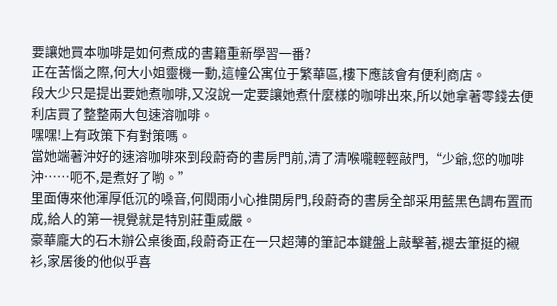要讓她買本咖啡是如何煮成的書籍重新學習一番?
正在苦惱之際,何大小姐靈機一動,這幢公寓位于繁華區,樓下應該會有便利商店。
段大少只是提出要她煮咖啡,又沒說一定要讓她煮什麼樣的咖啡出來,所以她拿著零錢去便利店買了整整兩大包速溶咖啡。
嘿嘿!上有政策下有對策嗎。
當她端著沖好的速溶咖啡來到段蔚奇的書房門前,清了清喉嚨輕輕敲門,“少爺,您的咖啡沖……呃不,是煮好了喲。”
里面傳來他渾厚低沉的嗓音,何閱雨小心推開房門,段蔚奇的書房全部采用藍黑色調布置而成,給人的第一視覺就是特別莊重威嚴。
豪華龐大的石木辦公桌後面,段蔚奇正在一只超薄的筆記本鍵盤上敲擊著,褪去筆挺的襯衫,家居後的他似乎喜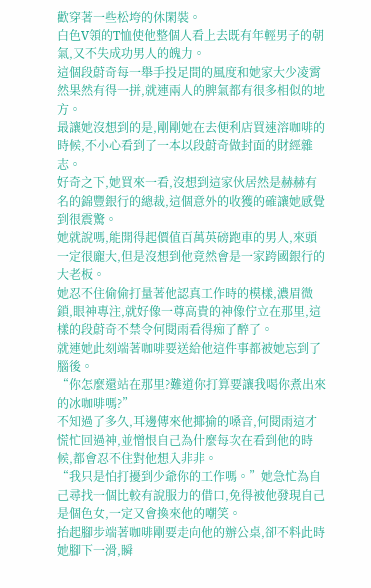歡穿著一些松垮的休閑裝。
白色V領的T恤使他整個人看上去既有年輕男子的朝氣,又不失成功男人的魄力。
這個段蔚奇每一舉手投足間的風度和她家大少凌霄然果然有得一拼,就連兩人的脾氣都有很多相似的地方。
最讓她沒想到的是,剛剛她在去便利店買速溶咖啡的時候,不小心看到了一本以段蔚奇做封面的財經雜志。
好奇之下,她買來一看,沒想到這家伙居然是赫赫有名的錦豐銀行的總裁,這個意外的收獲的確讓她感覺到很震驚。
她就說嗎,能開得起價值百萬英磅跑車的男人,來頭一定很龐大,但是沒想到他竟然會是一家跨國銀行的大老板。
她忍不住偷偷打量著他認真工作時的模樣,濃眉微鎖,眼神專注,就好像一尊高貴的神像佇立在那里,這樣的段蔚奇不禁令何閱雨看得痴了醉了。
就連她此刻端著咖啡要送給他這件事都被她忘到了腦後。
“你怎麼還站在那里?難道你打算要讓我喝你煮出來的冰咖啡嗎?”
不知過了多久,耳邊傳來他揶揄的嗓音,何閱雨這才慌忙回過神,並憎恨自己為什麼每次在看到他的時候,都會忍不住對他想入非非。
“我只是怕打擾到少爺你的工作嗎。”她急忙為自己尋找一個比較有說服力的借口,免得被他發現自己是個色女,一定又會換來他的嘲笑。
抬起腳步端著咖啡剛要走向他的辦公桌,卻不料此時她腳下一滑,瞬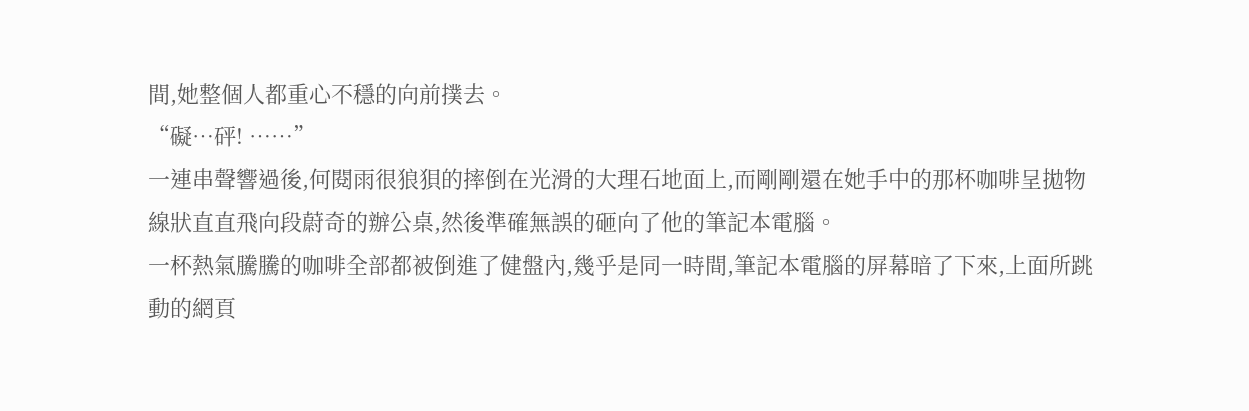間,她整個人都重心不穩的向前撲去。
“礙…砰! ……”
一連串聲響過後,何閱雨很狼狽的摔倒在光滑的大理石地面上,而剛剛還在她手中的那杯咖啡呈拋物線狀直直飛向段蔚奇的辦公桌,然後準確無誤的砸向了他的筆記本電腦。
一杯熱氣騰騰的咖啡全部都被倒進了健盤內,幾乎是同一時間,筆記本電腦的屏幕暗了下來,上面所跳動的網頁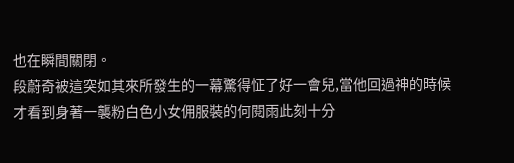也在瞬間關閉。
段蔚奇被這突如其來所發生的一幕驚得怔了好一會兒,當他回過神的時候才看到身著一襲粉白色小女佣服裝的何閱雨此刻十分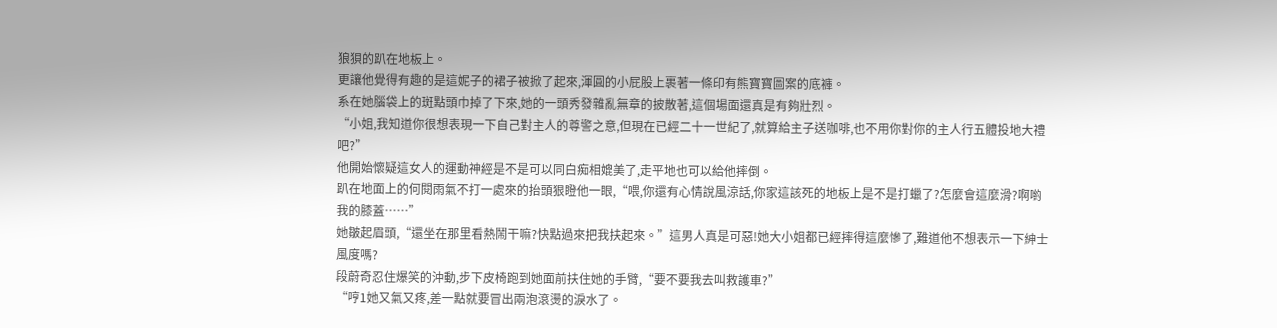狼狽的趴在地板上。
更讓他覺得有趣的是這妮子的裙子被掀了起來,渾圓的小屁股上裹著一條印有熊寶寶圖案的底褲。
系在她腦袋上的斑點頭巾掉了下來,她的一頭秀發雜亂無章的披散著,這個場面還真是有夠壯烈。
“小姐,我知道你很想表現一下自己對主人的尊警之意,但現在已經二十一世紀了,就算給主子送咖啡,也不用你對你的主人行五體投地大禮吧?”
他開始懷疑這女人的運動神經是不是可以同白痴相媲美了,走平地也可以給他摔倒。
趴在地面上的何閱雨氣不打一處來的抬頭狠瞪他一眼,“喂,你還有心情說風涼話,你家這該死的地板上是不是打蠟了?怎麼會這麼滑?啊喲我的膝蓋……”
她皺起眉頭,“還坐在那里看熱鬧干嘛?快點過來把我扶起來。”這男人真是可惡!她大小姐都已經摔得這麼慘了,難道他不想表示一下紳士風度嗎?
段蔚奇忍住爆笑的沖動,步下皮椅跑到她面前扶住她的手臂,“要不要我去叫救護車?”
“哼1她又氣又疼,差一點就要冒出兩泡滾燙的淚水了。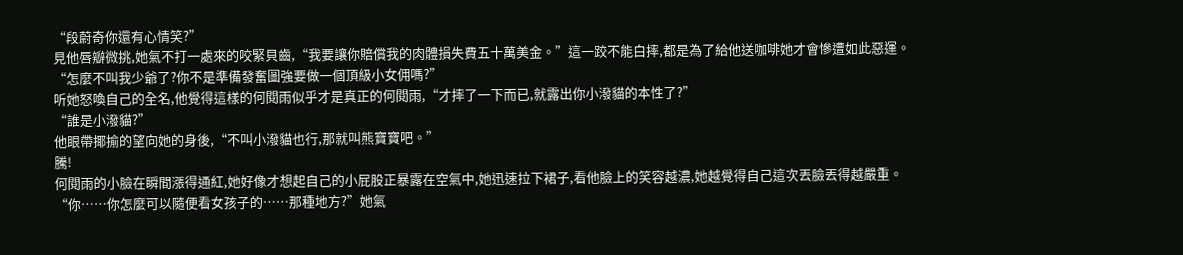“段蔚奇你還有心情笑?”
見他唇瓣微挑,她氣不打一處來的咬緊貝齒,“我要讓你賠償我的肉體損失費五十萬美金。”這一跤不能白摔,都是為了給他送咖啡她才會慘遭如此惡運。
“怎麼不叫我少爺了?你不是準備發奮圖強要做一個頂級小女佣嗎?”
听她怒喚自己的全名,他覺得這樣的何閱雨似乎才是真正的何閱雨,“才摔了一下而已,就露出你小潑貓的本性了?”
“誰是小潑貓?”
他眼帶揶揄的望向她的身後,“不叫小潑貓也行,那就叫熊寶寶吧。”
騰!
何閱雨的小臉在瞬間漲得通紅,她好像才想起自己的小屁股正暴露在空氣中,她迅速拉下裙子,看他臉上的笑容越濃,她越覺得自己這次丟臉丟得越嚴重。
“你……你怎麼可以隨便看女孩子的……那種地方?”她氣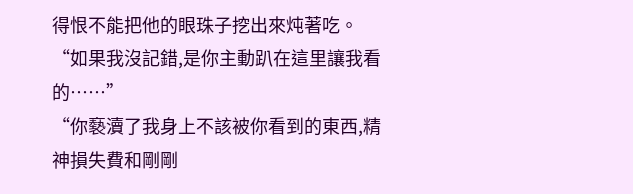得恨不能把他的眼珠子挖出來炖著吃。
“如果我沒記錯,是你主動趴在這里讓我看的……”
“你褻瀆了我身上不該被你看到的東西,精神損失費和剛剛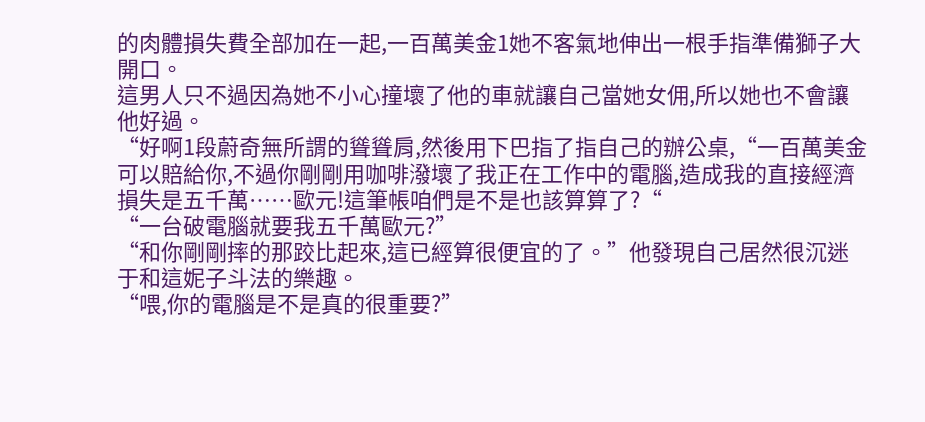的肉體損失費全部加在一起,一百萬美金1她不客氣地伸出一根手指準備獅子大開口。
這男人只不過因為她不小心撞壞了他的車就讓自己當她女佣,所以她也不會讓他好過。
“好啊1段蔚奇無所謂的聳聳肩,然後用下巴指了指自己的辦公桌,“一百萬美金可以賠給你,不過你剛剛用咖啡潑壞了我正在工作中的電腦,造成我的直接經濟損失是五千萬……歐元!這筆帳咱們是不是也該算算了?“
“一台破電腦就要我五千萬歐元?”
“和你剛剛摔的那跤比起來,這已經算很便宜的了。”他發現自己居然很沉迷于和這妮子斗法的樂趣。
“喂,你的電腦是不是真的很重要?”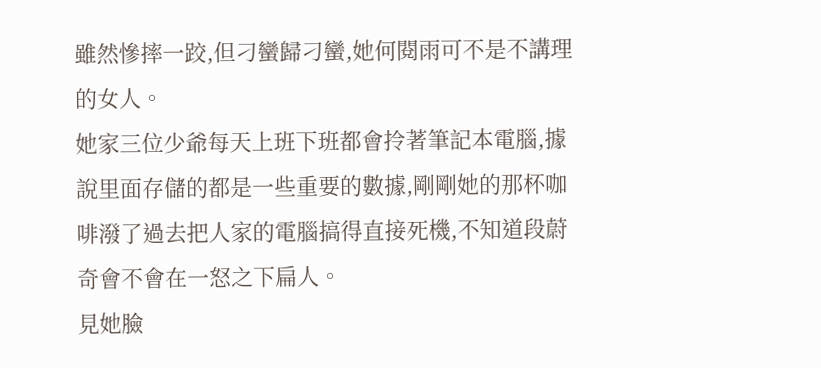雖然慘摔一跤,但刁蠻歸刁蠻,她何閱雨可不是不講理的女人。
她家三位少爺每天上班下班都會拎著筆記本電腦,據說里面存儲的都是一些重要的數據,剛剛她的那杯咖啡潑了過去把人家的電腦搞得直接死機,不知道段蔚奇會不會在一怒之下扁人。
見她臉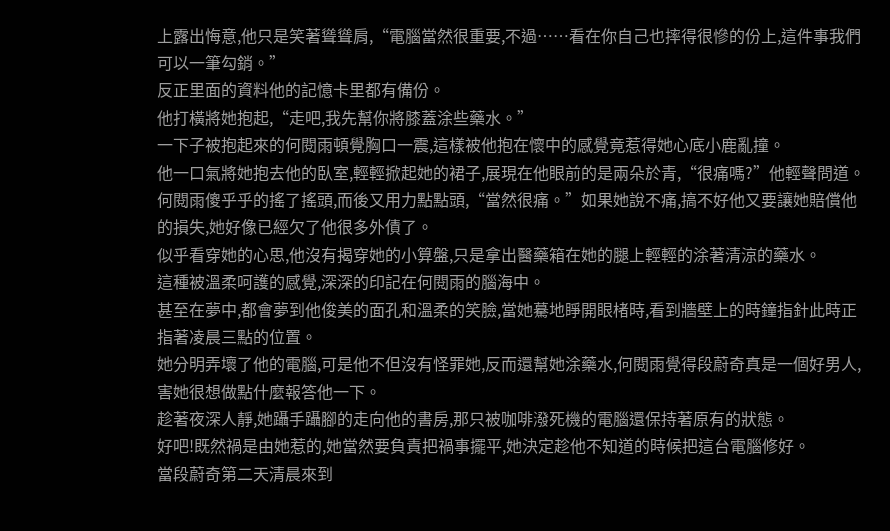上露出悔意,他只是笑著聳聳肩,“電腦當然很重要,不過……看在你自己也摔得很慘的份上,這件事我們可以一筆勾銷。”
反正里面的資料他的記憶卡里都有備份。
他打橫將她抱起,“走吧,我先幫你將膝蓋涂些藥水。”
一下子被抱起來的何閱雨頓覺胸口一震,這樣被他抱在懷中的感覺竟惹得她心底小鹿亂撞。
他一口氣將她抱去他的臥室,輕輕掀起她的裙子,展現在他眼前的是兩朵於青,“很痛嗎?”他輕聲問道。
何閱雨傻乎乎的搖了搖頭,而後又用力點點頭,“當然很痛。”如果她說不痛,搞不好他又要讓她賠償他的損失,她好像已經欠了他很多外債了。
似乎看穿她的心思,他沒有揭穿她的小算盤,只是拿出醫藥箱在她的腿上輕輕的涂著清涼的藥水。
這種被溫柔呵護的感覺,深深的印記在何閱雨的腦海中。
甚至在夢中,都會夢到他俊美的面孔和溫柔的笑臉,當她驀地睜開眼楮時,看到牆壁上的時鐘指針此時正指著凌晨三點的位置。
她分明弄壞了他的電腦,可是他不但沒有怪罪她,反而還幫她涂藥水,何閱雨覺得段蔚奇真是一個好男人,害她很想做點什麼報答他一下。
趁著夜深人靜,她躡手躡腳的走向他的書房,那只被咖啡潑死機的電腦還保持著原有的狀態。
好吧!既然禍是由她惹的,她當然要負責把禍事擺平,她決定趁他不知道的時候把這台電腦修好。
當段蔚奇第二天清晨來到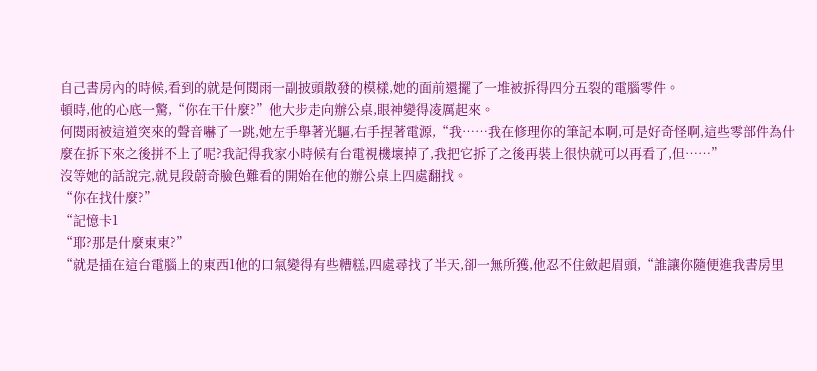自己書房內的時候,看到的就是何閱雨一副披頭散發的模樣,她的面前還擺了一堆被拆得四分五裂的電腦零件。
頓時,他的心底一驚,“你在干什麼?”他大步走向辦公桌,眼神變得凌厲起來。
何閱雨被這道突來的聲音嚇了一跳,她左手舉著光驅,右手捏著電源,“我……我在修理你的筆記本啊,可是好奇怪啊,這些零部件為什麼在拆下來之後拼不上了呢?我記得我家小時候有台電視機壞掉了,我把它拆了之後再裝上很快就可以再看了,但……”
沒等她的話說完,就見段蔚奇臉色難看的開始在他的辦公桌上四處翻找。
“你在找什麼?”
“記憶卡1
“耶?那是什麼東東?”
“就是插在這台電腦上的東西1他的口氣變得有些糟糕,四處尋找了半天,卻一無所獲,他忍不住斂起眉頭,“誰讓你隨便進我書房里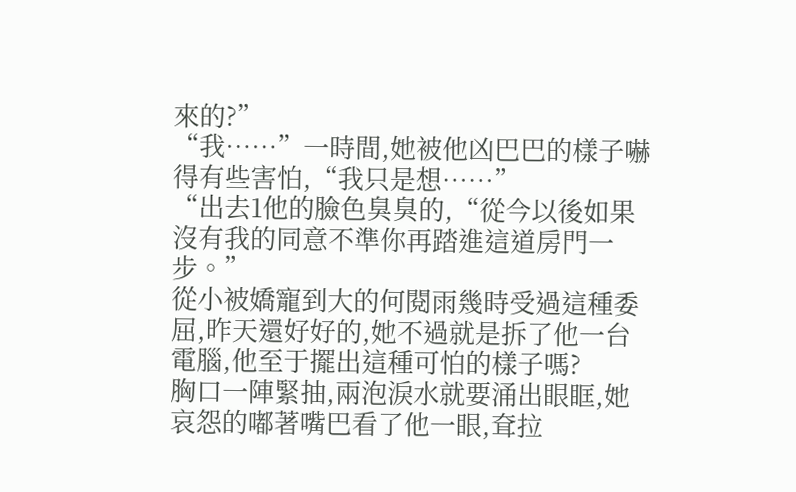來的?”
“我……”一時間,她被他凶巴巴的樣子嚇得有些害怕,“我只是想……”
“出去1他的臉色臭臭的,“從今以後如果沒有我的同意不準你再踏進這道房門一步。”
從小被嬌寵到大的何閱雨幾時受過這種委屈,昨天還好好的,她不過就是拆了他一台電腦,他至于擺出這種可怕的樣子嗎?
胸口一陣緊抽,兩泡淚水就要涌出眼眶,她哀怨的嘟著嘴巴看了他一眼,耷拉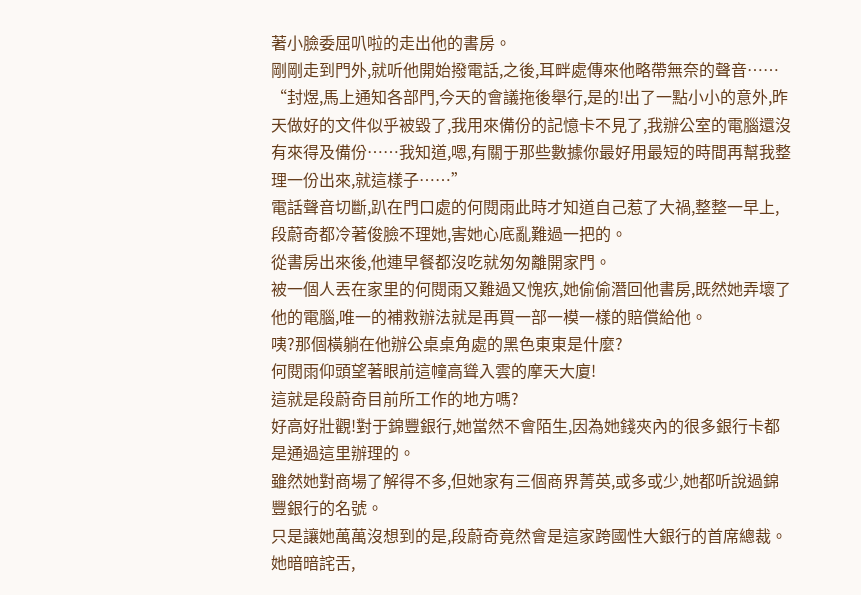著小臉委屈叭啦的走出他的書房。
剛剛走到門外,就听他開始撥電話,之後,耳畔處傳來他略帶無奈的聲音……
“封煜,馬上通知各部門,今天的會議拖後舉行,是的!出了一點小小的意外,昨天做好的文件似乎被毀了,我用來備份的記憶卡不見了,我辦公室的電腦還沒有來得及備份……我知道,嗯,有關于那些數據你最好用最短的時間再幫我整理一份出來,就這樣子……”
電話聲音切斷,趴在門口處的何閱雨此時才知道自己惹了大禍,整整一早上,段蔚奇都冷著俊臉不理她,害她心底亂難過一把的。
從書房出來後,他連早餐都沒吃就匆匆離開家門。
被一個人丟在家里的何閱雨又難過又愧疚,她偷偷潛回他書房,既然她弄壞了他的電腦,唯一的補救辦法就是再買一部一模一樣的賠償給他。
咦?那個橫躺在他辦公桌桌角處的黑色東東是什麼?
何閱雨仰頭望著眼前這幢高聳入雲的摩天大廈!
這就是段蔚奇目前所工作的地方嗎?
好高好壯觀!對于錦豐銀行,她當然不會陌生,因為她錢夾內的很多銀行卡都是通過這里辦理的。
雖然她對商場了解得不多,但她家有三個商界菁英,或多或少,她都听說過錦豐銀行的名號。
只是讓她萬萬沒想到的是,段蔚奇竟然會是這家跨國性大銀行的首席總裁。
她暗暗詫舌,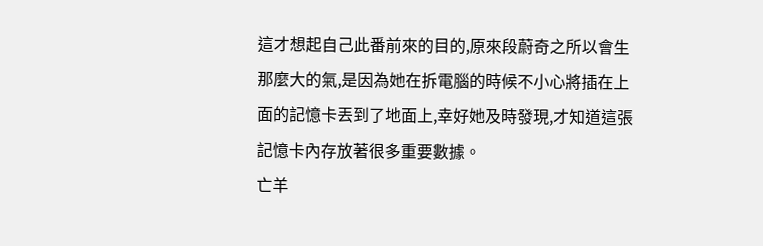這才想起自己此番前來的目的,原來段蔚奇之所以會生那麼大的氣,是因為她在拆電腦的時候不小心將插在上面的記憶卡丟到了地面上,幸好她及時發現,才知道這張記憶卡內存放著很多重要數據。
亡羊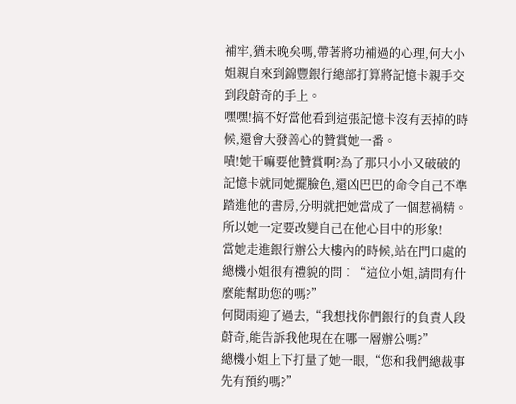補牢,猶未晚矣嗎,帶著將功補過的心理,何大小姐親自來到錦豐銀行總部打算將記憶卡親手交到段蔚奇的手上。
嘿嘿!搞不好當他看到這張記憶卡沒有丟掉的時候,還會大發善心的贊賞她一番。
嘖!她干嘛要他贊賞啊?為了那只小小又破破的記憶卡就同她擺臉色,還凶巴巴的命令自己不準踏進他的書房,分明就把她當成了一個惹禍精。
所以她一定要改變自己在他心目中的形象!
當她走進銀行辦公大樓內的時候,站在門口處的總機小姐很有禮貌的問︰“這位小姐,請問有什麼能幫助您的嗎?”
何閱雨迎了過去,“我想找你們銀行的負責人段蔚奇,能告訴我他現在在哪一層辦公嗎?”
總機小姐上下打量了她一眼,“您和我們總裁事先有預約嗎?”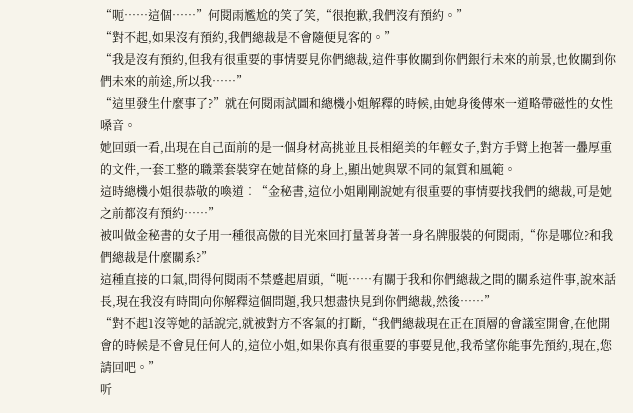“呃……這個……”何閱雨尷尬的笑了笑,“很抱歉,我們沒有預約。”
“對不起,如果沒有預約,我們總裁是不會隨便見客的。”
“我是沒有預約,但我有很重要的事情要見你們總裁,這件事攸關到你們銀行未來的前景,也攸關到你們未來的前途,所以我……”
“這里發生什麼事了?”就在何閱雨試圖和總機小姐解釋的時候,由她身後傳來一道略帶磁性的女性嗓音。
她回頭一看,出現在自己面前的是一個身材高挑並且長相絕美的年輕女子,對方手臂上抱著一疊厚重的文件,一套工整的職業套裝穿在她苗條的身上,顯出她與眾不同的氣質和風範。
這時總機小姐很恭敬的喚道︰“金秘書,這位小姐剛剛說她有很重要的事情要找我們的總裁,可是她之前都沒有預約……”
被叫做金秘書的女子用一種很高傲的目光來回打量著身著一身名牌服裝的何閱雨,“你是哪位?和我們總裁是什麼關系?”
這種直接的口氣,問得何閱雨不禁蹙起眉頭,“呃……有關于我和你們總裁之間的關系這件事,說來話長,現在我沒有時間向你解釋這個問題,我只想盡快見到你們總裁,然後……”
“對不起1沒等她的話說完,就被對方不客氣的打斷,“我們總裁現在正在頂層的會議室開會,在他開會的時候是不會見任何人的,這位小姐,如果你真有很重要的事要見他,我希望你能事先預約,現在,您請回吧。”
听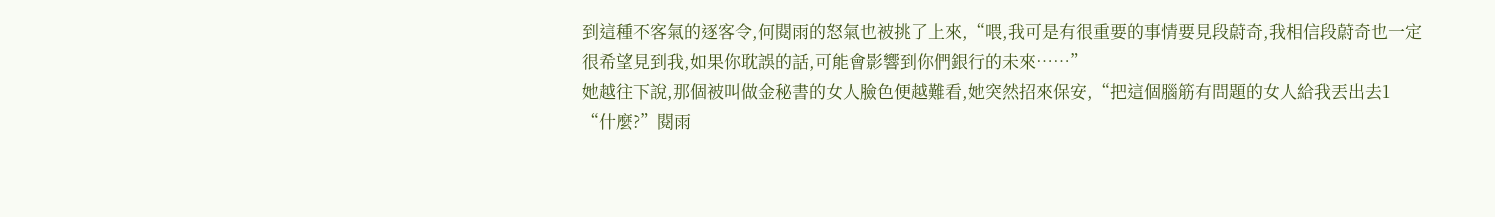到這種不客氣的逐客令,何閱雨的怒氣也被挑了上來,“喂,我可是有很重要的事情要見段蔚奇,我相信段蔚奇也一定很希望見到我,如果你耽誤的話,可能會影響到你們銀行的未來……”
她越往下說,那個被叫做金秘書的女人臉色便越難看,她突然招來保安,“把這個腦筋有問題的女人給我丟出去1
“什麼?”閱雨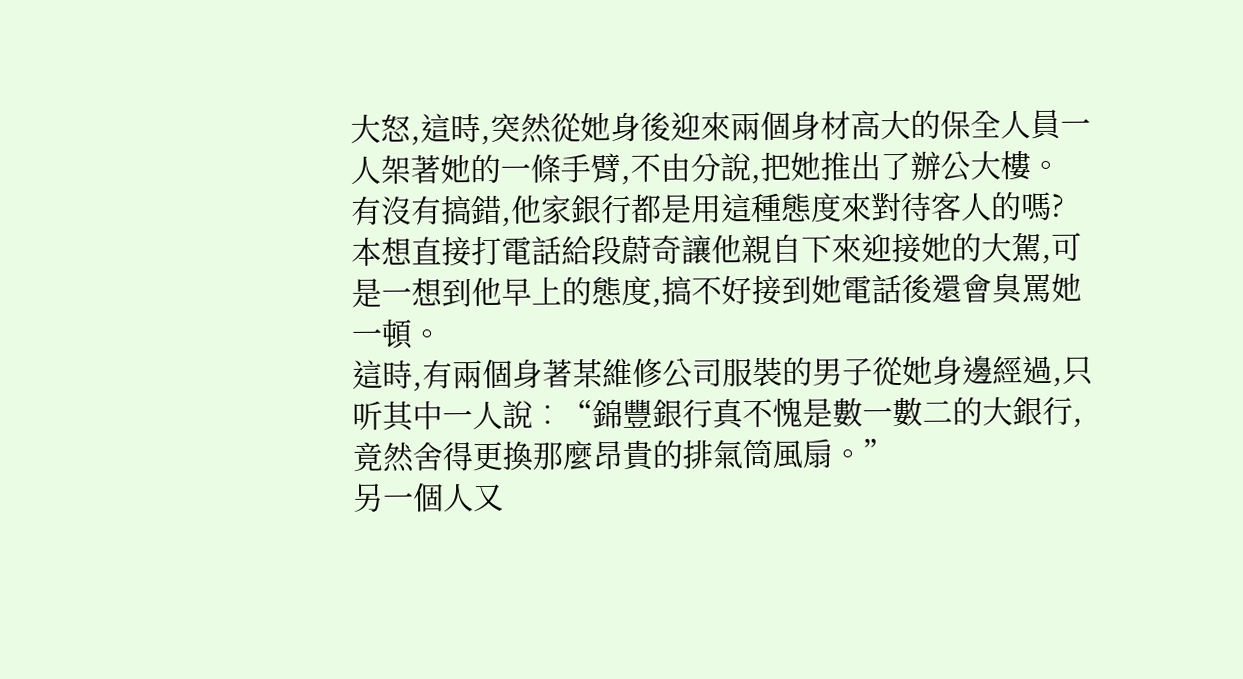大怒,這時,突然從她身後迎來兩個身材高大的保全人員一人架著她的一條手臂,不由分說,把她推出了辦公大樓。
有沒有搞錯,他家銀行都是用這種態度來對待客人的嗎?
本想直接打電話給段蔚奇讓他親自下來迎接她的大駕,可是一想到他早上的態度,搞不好接到她電話後還會臭罵她一頓。
這時,有兩個身著某維修公司服裝的男子從她身邊經過,只听其中一人說︰“錦豐銀行真不愧是數一數二的大銀行,竟然舍得更換那麼昂貴的排氣筒風扇。”
另一個人又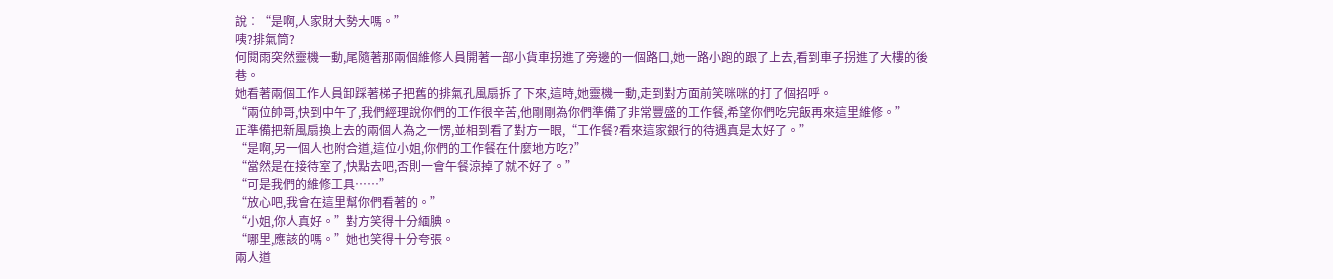說︰“是啊,人家財大勢大嗎。”
咦?排氣筒?
何閱雨突然靈機一動,尾隨著那兩個維修人員開著一部小貨車拐進了旁邊的一個路口,她一路小跑的跟了上去,看到車子拐進了大樓的後巷。
她看著兩個工作人員卸踩著梯子把舊的排氣孔風扇拆了下來,這時,她靈機一動,走到對方面前笑咪咪的打了個招呼。
“兩位帥哥,快到中午了,我們經理說你們的工作很辛苦,他剛剛為你們準備了非常豐盛的工作餐,希望你們吃完飯再來這里維修。”
正準備把新風扇換上去的兩個人為之一愣,並相到看了對方一眼,“工作餐?看來這家銀行的待遇真是太好了。”
“是啊,另一個人也附合道,這位小姐,你們的工作餐在什麼地方吃?”
“當然是在接待室了,快點去吧,否則一會午餐涼掉了就不好了。”
“可是我們的維修工具……”
“放心吧,我會在這里幫你們看著的。”
“小姐,你人真好。”對方笑得十分緬腆。
“哪里,應該的嗎。”她也笑得十分夸張。
兩人道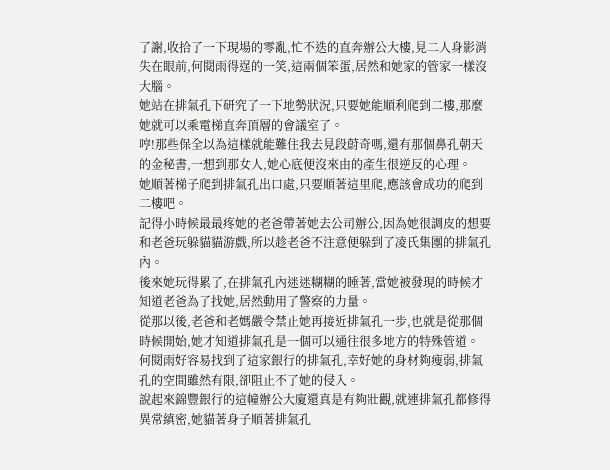了謝,收拾了一下現場的零亂,忙不迭的直奔辦公大樓,見二人身影消失在眼前,何閱雨得逞的一笑,這兩個笨蛋,居然和她家的管家一樣沒大腦。
她站在排氣孔下研究了一下地勢狀況,只要她能順利爬到二樓,那麼她就可以乘電梯直奔頂層的會議室了。
哼!那些保全以為這樣就能難住我去見段蔚奇嗎,還有那個鼻孔朝天的金秘書,一想到那女人,她心底便沒來由的產生很逆反的心理。
她順著梯子爬到排氣孔出口處,只要順著這里爬,應該會成功的爬到二樓吧。
記得小時候最最疼她的老爸帶著她去公司辦公,因為她很調皮的想要和老爸玩躲貓貓游戲,所以趁老爸不注意便躲到了凌氏集團的排氣孔內。
後來她玩得累了,在排氣孔內迷迷糊糊的睡著,當她被發現的時候才知道老爸為了找她,居然動用了警察的力量。
從那以後,老爸和老媽嚴令禁止她再接近排氣孔一步,也就是從那個時候開始,她才知道排氣孔是一個可以通往很多地方的特殊管道。
何閱雨好容易找到了這家銀行的排氣孔,幸好她的身材夠瘦弱,排氣孔的空間雖然有限,卻阻止不了她的侵入。
說起來錦豐銀行的這幢辦公大廈還真是有夠壯觀,就連排氣孔都修得異常縝密,她貓著身子順著排氣孔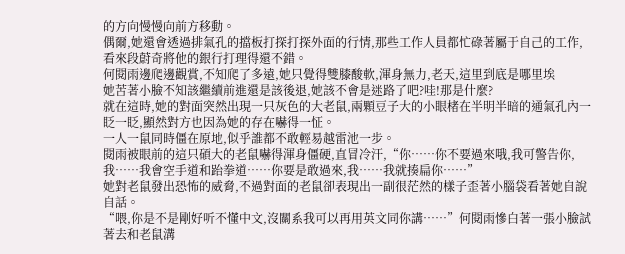的方向慢慢向前方移動。
偶爾,她還會透過排氣孔的擋板打探打探外面的行情,那些工作人員都忙碌著屬于自己的工作,看來段蔚奇將他的銀行打理得還不錯。
何閱雨邊爬邊觀賞,不知爬了多遠,她只覺得雙膝酸軟,渾身無力,老天,這里到底是哪里埃
她苦著小臉不知該繼續前進還是該後退,她該不會是迷路了吧?哇!那是什麼?
就在這時,她的對面突然出現一只灰色的大老鼠,兩顆豆子大的小眼楮在半明半暗的通氣孔內一眨一眨,顯然對方也因為她的存在嚇得一怔。
一人一鼠同時僵在原地,似乎誰都不敢輕易越雷池一步。
閱雨被眼前的這只碩大的老鼠嚇得渾身僵硬,直冒冷汗,“你……你不要過來哦,我可警告你,我……我會空手道和跆拳道……你要是敢過來,我……我就揍扁你……”
她對老鼠發出恐怖的威脅,不過對面的老鼠卻表現出一副很茫然的樣子歪著小腦袋看著她自說自話。
“喂,你是不是剛好听不懂中文,沒關系我可以再用英文同你講……”何閱雨慘白著一張小臉試著去和老鼠溝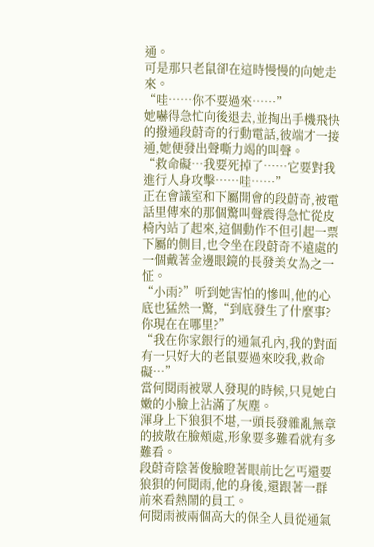通。
可是那只老鼠卻在這時慢慢的向她走來。
“哇……你不要過來……”
她嚇得急忙向後退去,並掏出手機飛快的撥通段蔚奇的行動電話,彼端才一接通,她便發出聲嘶力竭的叫聲。
“救命礙…我要死掉了……它要對我進行人身攻擊……哇……”
正在會議室和下屬開會的段蔚奇,被電話里傳來的那個驚叫聲震得急忙從皮椅內站了起來,這個動作不但引起一票下屬的側目,也令坐在段蔚奇不遠處的一個戴著金邊眼鏡的長發美女為之一怔。
“小雨?”听到她害怕的慘叫,他的心底也猛然一驚,“到底發生了什麼事?你現在在哪里?”
“我在你家銀行的通氣孔內,我的對面有一只好大的老鼠要過來咬我,救命礙…”
當何閱雨被眾人發現的時候,只見她白嫩的小臉上沾滿了灰塵。
渾身上下狼狽不堪,一頭長發雜亂無章的披散在臉頰處,形象要多難看就有多難看。
段蔚奇陰著俊臉瞪著眼前比乞丐還要狼狽的何閱雨,他的身後,還跟著一群前來看熱鬧的員工。
何閱雨被兩個高大的保全人員從通氣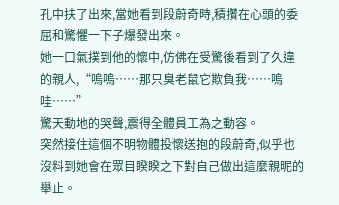孔中扶了出來,當她看到段蔚奇時,積攢在心頭的委屈和驚懼一下子爆發出來。
她一口氣撲到他的懷中,仿佛在受驚後看到了久違的親人,“嗚嗚……那只臭老鼠它欺負我……嗚哇……”
驚天動地的哭聲,震得全體員工為之動容。
突然接住這個不明物體投懷送抱的段蔚奇,似乎也沒料到她會在眾目睽睽之下對自己做出這麼親昵的舉止。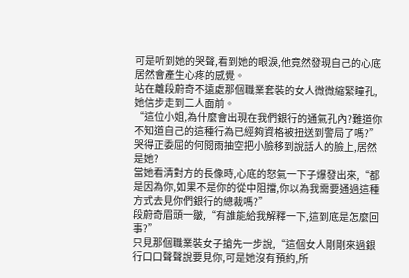可是听到她的哭聲,看到她的眼淚,他竟然發現自己的心底居然會產生心疼的感覺。
站在離段蔚奇不遠處那個職業套裝的女人微微縮緊瞳孔,她信步走到二人面前。
“這位小姐,為什麼會出現在我們銀行的通氣孔內?難道你不知道自己的這種行為已經夠資格被扭送到警局了嗎?”
哭得正委屈的何閱雨抽空把小臉移到說話人的臉上,居然是她?
當她看清對方的長像時,心底的怒氣一下子爆發出來,“都是因為你,如果不是你的從中阻擋,你以為我需要通過這種方式去見你們銀行的總裁嗎?”
段蔚奇眉頭一皺,“有誰能給我解釋一下,這到底是怎麼回事?”
只見那個職業裝女子搶先一步說,“這個女人剛剛來過銀行口口聲聲說要見你,可是她沒有預約,所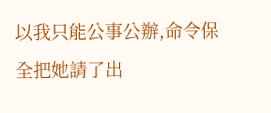以我只能公事公辦,命令保全把她請了出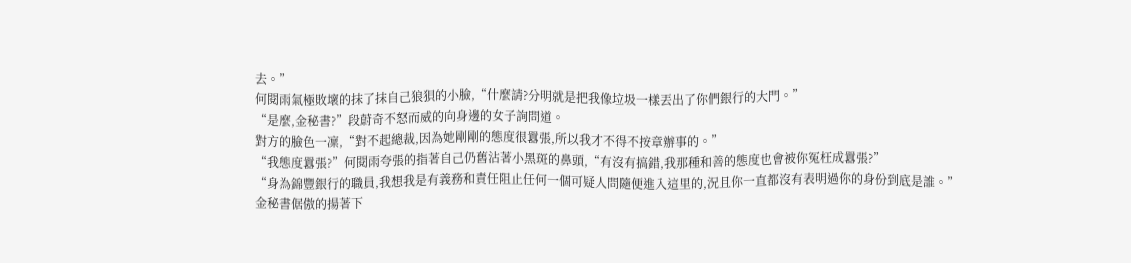去。”
何閱雨氣極敗壞的抹了抹自己狼狽的小臉,“什麼請?分明就是把我像垃圾一樣丟出了你們銀行的大門。”
“是麼,金秘書?”段蔚奇不怒而威的向身邊的女子詢問道。
對方的臉色一凜,“對不起總裁,因為她剛剛的態度很囂張,所以我才不得不按章辦事的。”
“我態度囂張?”何閱雨夸張的指著自己仍舊沾著小黑斑的鼻頭,“有沒有搞錯,我那種和善的態度也會被你冤枉成囂張?”
“身為錦豐銀行的職員,我想我是有義務和責任阻止任何一個可疑人問隨便進入這里的,況且你一直都沒有表明過你的身份到底是誰。”
金秘書倨傲的揚著下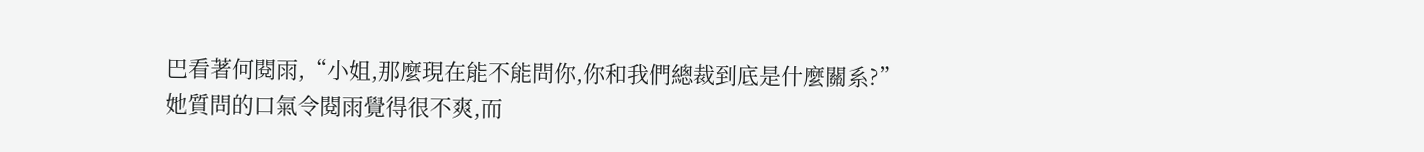巴看著何閱雨,“小姐,那麼現在能不能問你,你和我們總裁到底是什麼關系?”
她質問的口氣令閱雨覺得很不爽,而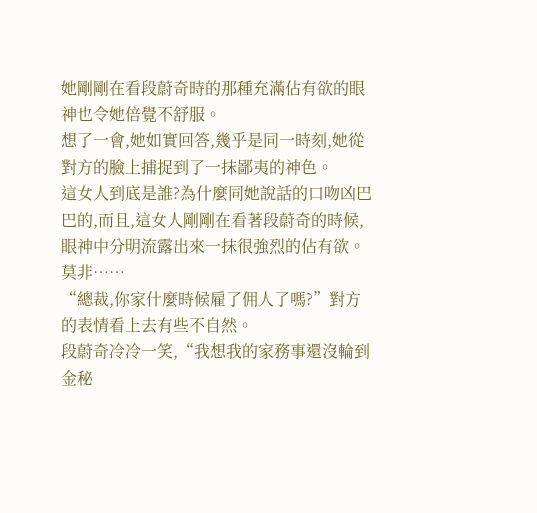她剛剛在看段蔚奇時的那種充滿佔有欲的眼神也令她倍覺不舒服。
想了一會,她如實回答,幾乎是同一時刻,她從對方的臉上捕捉到了一抹鄙夷的神色。
這女人到底是誰?為什麼同她說話的口吻凶巴巴的,而且,這女人剛剛在看著段蔚奇的時候,眼神中分明流露出來一抹很強烈的佔有欲。
莫非……
“總裁,你家什麼時候雇了佣人了嗎?”對方的表情看上去有些不自然。
段蔚奇冷冷一笑,“我想我的家務事還沒輪到金秘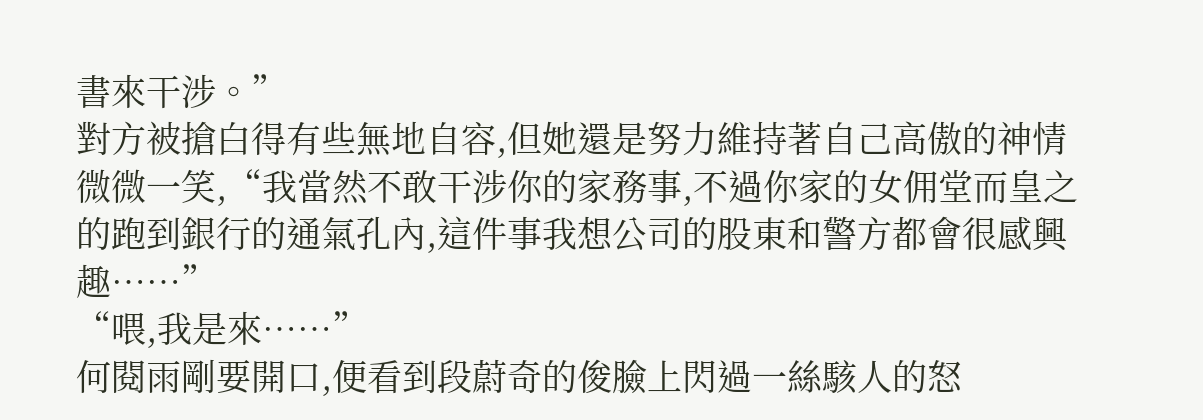書來干涉。”
對方被搶白得有些無地自容,但她還是努力維持著自己高傲的神情微微一笑,“我當然不敢干涉你的家務事,不過你家的女佣堂而皇之的跑到銀行的通氣孔內,這件事我想公司的股東和警方都會很感興趣……”
“喂,我是來……”
何閱雨剛要開口,便看到段蔚奇的俊臉上閃過一絲駭人的怒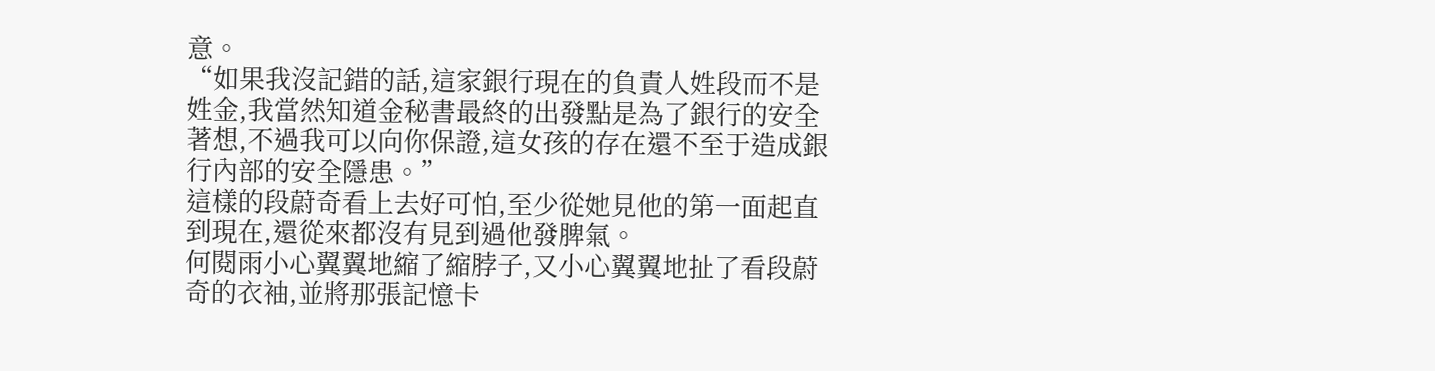意。
“如果我沒記錯的話,這家銀行現在的負責人姓段而不是姓金,我當然知道金秘書最終的出發點是為了銀行的安全著想,不過我可以向你保證,這女孩的存在還不至于造成銀行內部的安全隱患。”
這樣的段蔚奇看上去好可怕,至少從她見他的第一面起直到現在,還從來都沒有見到過他發脾氣。
何閱雨小心翼翼地縮了縮脖子,又小心翼翼地扯了看段蔚奇的衣袖,並將那張記憶卡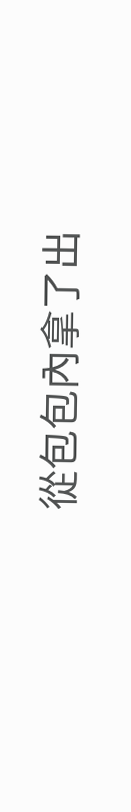從包包內拿了出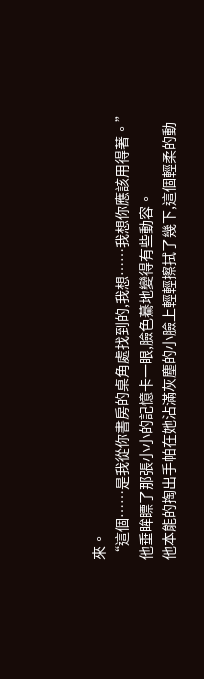來。
“這個……是我從你書房的桌角處找到的,我想……我想你應該用得著。”
他垂眸瞟了那張小小的記憶卡一眼,臉色驀地變得有些動容。
他本能的掏出手帕在她沾滿灰塵的小臉上輕輕擦拭了幾下,這個輕柔的動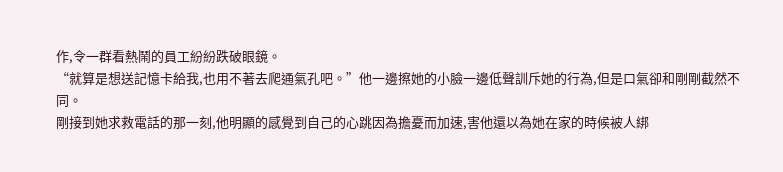作,令一群看熱鬧的員工紛紛跌破眼鏡。
“就算是想送記憶卡給我,也用不著去爬通氣孔吧。”他一邊擦她的小臉一邊低聲訓斥她的行為,但是口氣卻和剛剛截然不同。
剛接到她求救電話的那一刻,他明顯的感覺到自己的心跳因為擔憂而加速,害他還以為她在家的時候被人綁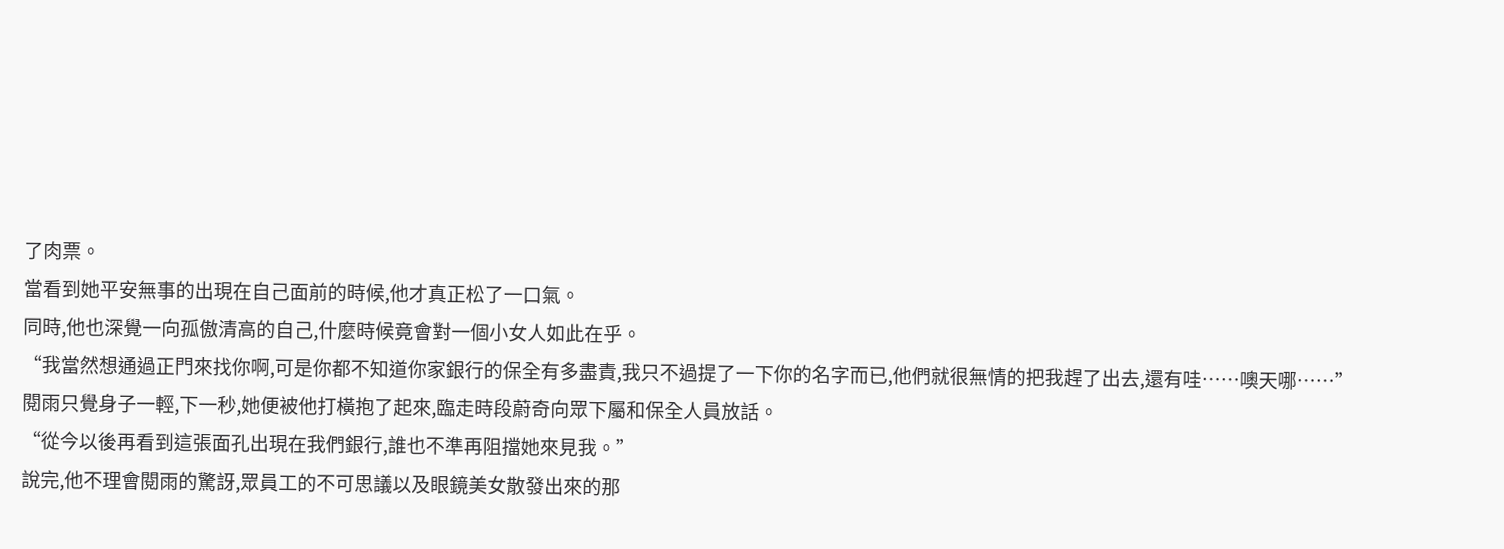了肉票。
當看到她平安無事的出現在自己面前的時候,他才真正松了一口氣。
同時,他也深覺一向孤傲清高的自己,什麼時候竟會對一個小女人如此在乎。
“我當然想通過正門來找你啊,可是你都不知道你家銀行的保全有多盡責,我只不過提了一下你的名字而已,他們就很無情的把我趕了出去,還有哇……噢天哪……”
閱雨只覺身子一輕,下一秒,她便被他打橫抱了起來,臨走時段蔚奇向眾下屬和保全人員放話。
“從今以後再看到這張面孔出現在我們銀行,誰也不準再阻擋她來見我。”
說完,他不理會閱雨的驚訝,眾員工的不可思議以及眼鏡美女散發出來的那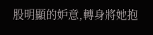股明顯的妒意,轉身將她抱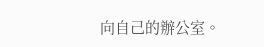向自己的辦公室。